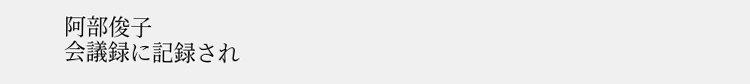阿部俊子
会議録に記録され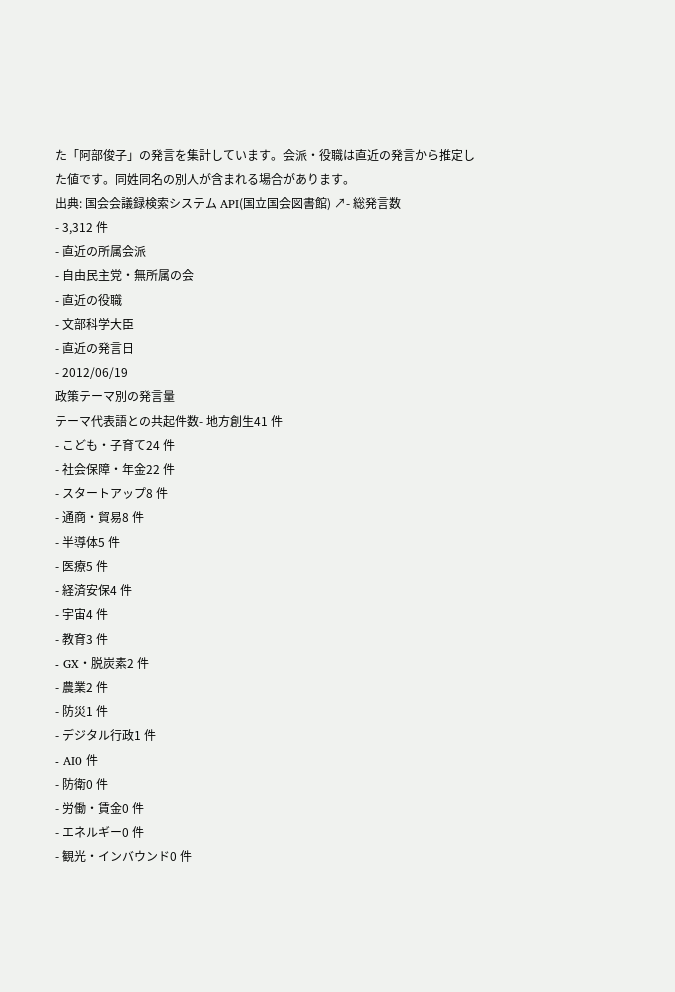た「阿部俊子」の発言を集計しています。会派・役職は直近の発言から推定した値です。同姓同名の別人が含まれる場合があります。
出典: 国会会議録検索システム API(国立国会図書館) ↗- 総発言数
- 3,312 件
- 直近の所属会派
- 自由民主党・無所属の会
- 直近の役職
- 文部科学大臣
- 直近の発言日
- 2012/06/19
政策テーマ別の発言量
テーマ代表語との共起件数- 地方創生41 件
- こども・子育て24 件
- 社会保障・年金22 件
- スタートアップ8 件
- 通商・貿易8 件
- 半導体5 件
- 医療5 件
- 経済安保4 件
- 宇宙4 件
- 教育3 件
- GX・脱炭素2 件
- 農業2 件
- 防災1 件
- デジタル行政1 件
- AI0 件
- 防衛0 件
- 労働・賃金0 件
- エネルギー0 件
- 観光・インバウンド0 件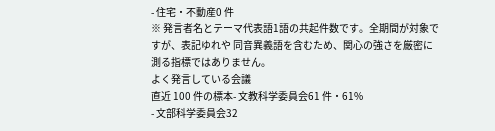- 住宅・不動産0 件
※ 発言者名とテーマ代表語1語の共起件数です。全期間が対象ですが、表記ゆれや 同音異義語を含むため、関心の強さを厳密に測る指標ではありません。
よく発言している会議
直近 100 件の標本- 文教科学委員会61 件・61%
- 文部科学委員会32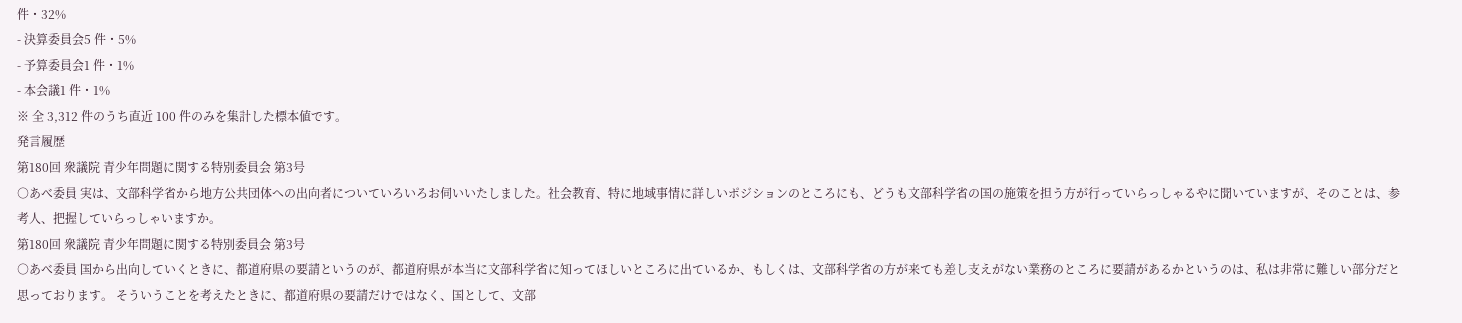件・32%
- 決算委員会5 件・5%
- 予算委員会1 件・1%
- 本会議1 件・1%
※ 全 3,312 件のうち直近 100 件のみを集計した標本値です。
発言履歴
第180回 衆議院 青少年問題に関する特別委員会 第3号
○あべ委員 実は、文部科学省から地方公共団体への出向者についていろいろお伺いいたしました。社会教育、特に地域事情に詳しいポジションのところにも、どうも文部科学省の国の施策を担う方が行っていらっしゃるやに聞いていますが、そのことは、参考人、把握していらっしゃいますか。
第180回 衆議院 青少年問題に関する特別委員会 第3号
○あべ委員 国から出向していくときに、都道府県の要請というのが、都道府県が本当に文部科学省に知ってほしいところに出ているか、もしくは、文部科学省の方が来ても差し支えがない業務のところに要請があるかというのは、私は非常に難しい部分だと思っております。 そういうことを考えたときに、都道府県の要請だけではなく、国として、文部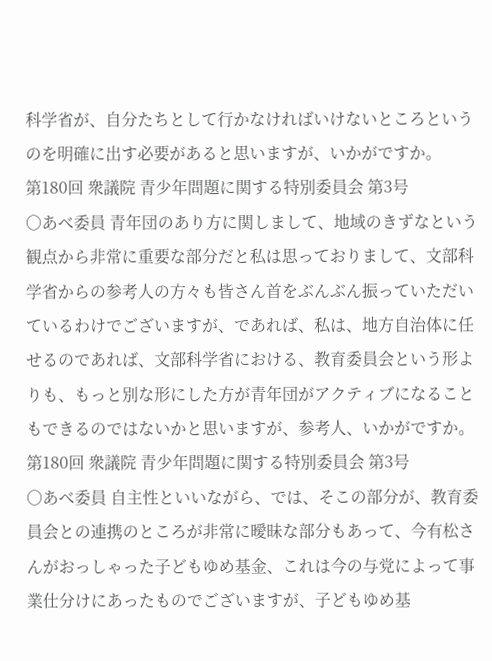科学省が、自分たちとして行かなければいけないところというのを明確に出す必要があると思いますが、いかがですか。
第180回 衆議院 青少年問題に関する特別委員会 第3号
○あべ委員 青年団のあり方に関しまして、地域のきずなという観点から非常に重要な部分だと私は思っておりまして、文部科学省からの参考人の方々も皆さん首をぶんぶん振っていただいているわけでございますが、であれば、私は、地方自治体に任せるのであれば、文部科学省における、教育委員会という形よりも、もっと別な形にした方が青年団がアクティブになることもできるのではないかと思いますが、参考人、いかがですか。
第180回 衆議院 青少年問題に関する特別委員会 第3号
○あべ委員 自主性といいながら、では、そこの部分が、教育委員会との連携のところが非常に曖昧な部分もあって、今有松さんがおっしゃった子どもゆめ基金、これは今の与党によって事業仕分けにあったものでございますが、子どもゆめ基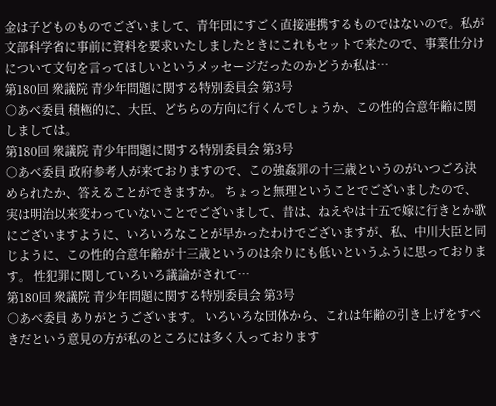金は子どものものでございまして、青年団にすごく直接連携するものではないので。私が文部科学省に事前に資料を要求いたしましたときにこれもセットで来たので、事業仕分けについて文句を言ってほしいというメッセージだったのかどうか私は…
第180回 衆議院 青少年問題に関する特別委員会 第3号
○あべ委員 積極的に、大臣、どちらの方向に行くんでしょうか、この性的合意年齢に関しましては。
第180回 衆議院 青少年問題に関する特別委員会 第3号
○あべ委員 政府参考人が来ておりますので、この強姦罪の十三歳というのがいつごろ決められたか、答えることができますか。 ちょっと無理ということでございましたので、実は明治以来変わっていないことでございまして、昔は、ねえやは十五で嫁に行きとか歌にございますように、いろいろなことが早かったわけでございますが、私、中川大臣と同じように、この性的合意年齢が十三歳というのは余りにも低いというふうに思っております。 性犯罪に関していろいろ議論がされて…
第180回 衆議院 青少年問題に関する特別委員会 第3号
○あべ委員 ありがとうございます。 いろいろな団体から、これは年齢の引き上げをすべきだという意見の方が私のところには多く入っております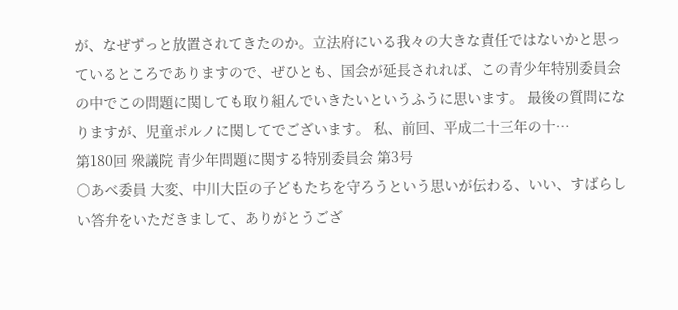が、なぜずっと放置されてきたのか。立法府にいる我々の大きな責任ではないかと思っているところでありますので、ぜひとも、国会が延長されれば、この青少年特別委員会の中でこの問題に関しても取り組んでいきたいというふうに思います。 最後の質問になりますが、児童ポルノに関してでございます。 私、前回、平成二十三年の十…
第180回 衆議院 青少年問題に関する特別委員会 第3号
○あべ委員 大変、中川大臣の子どもたちを守ろうという思いが伝わる、いい、すばらしい答弁をいただきまして、ありがとうござ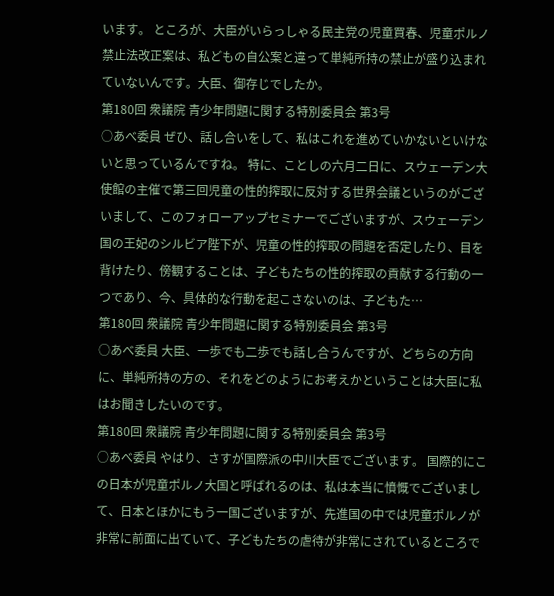います。 ところが、大臣がいらっしゃる民主党の児童買春、児童ポルノ禁止法改正案は、私どもの自公案と違って単純所持の禁止が盛り込まれていないんです。大臣、御存じでしたか。
第180回 衆議院 青少年問題に関する特別委員会 第3号
○あべ委員 ぜひ、話し合いをして、私はこれを進めていかないといけないと思っているんですね。 特に、ことしの六月二日に、スウェーデン大使館の主催で第三回児童の性的搾取に反対する世界会議というのがございまして、このフォローアップセミナーでございますが、スウェーデン国の王妃のシルビア陛下が、児童の性的搾取の問題を否定したり、目を背けたり、傍観することは、子どもたちの性的搾取の貢献する行動の一つであり、今、具体的な行動を起こさないのは、子どもた…
第180回 衆議院 青少年問題に関する特別委員会 第3号
○あべ委員 大臣、一歩でも二歩でも話し合うんですが、どちらの方向に、単純所持の方の、それをどのようにお考えかということは大臣に私はお聞きしたいのです。
第180回 衆議院 青少年問題に関する特別委員会 第3号
○あべ委員 やはり、さすが国際派の中川大臣でございます。 国際的にこの日本が児童ポルノ大国と呼ばれるのは、私は本当に憤慨でございまして、日本とほかにもう一国ございますが、先進国の中では児童ポルノが非常に前面に出ていて、子どもたちの虐待が非常にされているところで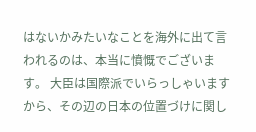はないかみたいなことを海外に出て言われるのは、本当に憤慨でございます。 大臣は国際派でいらっしゃいますから、その辺の日本の位置づけに関し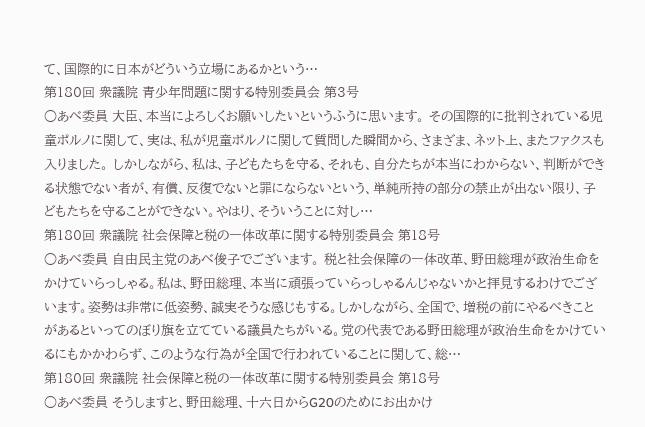て、国際的に日本がどういう立場にあるかという…
第180回 衆議院 青少年問題に関する特別委員会 第3号
○あべ委員 大臣、本当によろしくお願いしたいというふうに思います。 その国際的に批判されている児童ポルノに関して、実は、私が児童ポルノに関して質問した瞬間から、さまざま、ネット上、またファクスも入りました。 しかしながら、私は、子どもたちを守る、それも、自分たちが本当にわからない、判断ができる状態でない者が、有償、反復でないと罪にならないという、単純所持の部分の禁止が出ない限り、子どもたちを守ることができない。やはり、そういうことに対し…
第180回 衆議院 社会保障と税の一体改革に関する特別委員会 第18号
○あべ委員 自由民主党のあべ俊子でございます。 税と社会保障の一体改革、野田総理が政治生命をかけていらっしゃる。私は、野田総理、本当に頑張っていらっしゃるんじゃないかと拝見するわけでございます。姿勢は非常に低姿勢、誠実そうな感じもする。しかしながら、全国で、増税の前にやるべきことがあるといってのぼり旗を立てている議員たちがいる。党の代表である野田総理が政治生命をかけているにもかかわらず、このような行為が全国で行われていることに関して、総…
第180回 衆議院 社会保障と税の一体改革に関する特別委員会 第18号
○あべ委員 そうしますと、野田総理、十六日からG20のためにお出かけ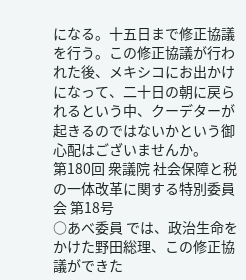になる。十五日まで修正協議を行う。この修正協議が行われた後、メキシコにお出かけになって、二十日の朝に戻られるという中、クーデターが起きるのではないかという御心配はございませんか。
第180回 衆議院 社会保障と税の一体改革に関する特別委員会 第18号
○あべ委員 では、政治生命をかけた野田総理、この修正協議ができた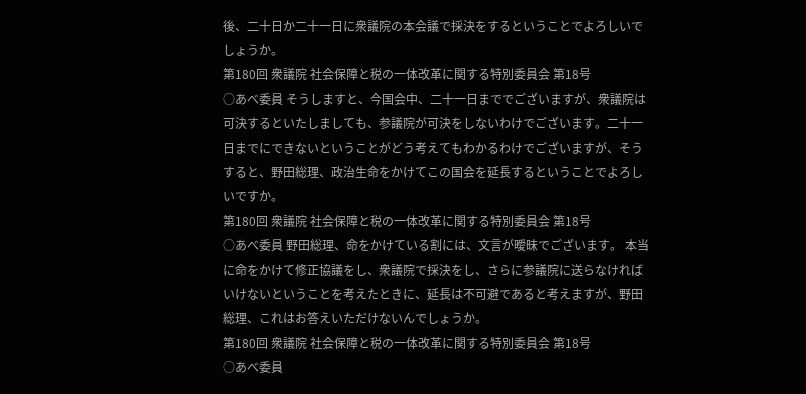後、二十日か二十一日に衆議院の本会議で採決をするということでよろしいでしょうか。
第180回 衆議院 社会保障と税の一体改革に関する特別委員会 第18号
○あべ委員 そうしますと、今国会中、二十一日まででございますが、衆議院は可決するといたしましても、参議院が可決をしないわけでございます。二十一日までにできないということがどう考えてもわかるわけでございますが、そうすると、野田総理、政治生命をかけてこの国会を延長するということでよろしいですか。
第180回 衆議院 社会保障と税の一体改革に関する特別委員会 第18号
○あべ委員 野田総理、命をかけている割には、文言が曖昧でございます。 本当に命をかけて修正協議をし、衆議院で採決をし、さらに参議院に送らなければいけないということを考えたときに、延長は不可避であると考えますが、野田総理、これはお答えいただけないんでしょうか。
第180回 衆議院 社会保障と税の一体改革に関する特別委員会 第18号
○あべ委員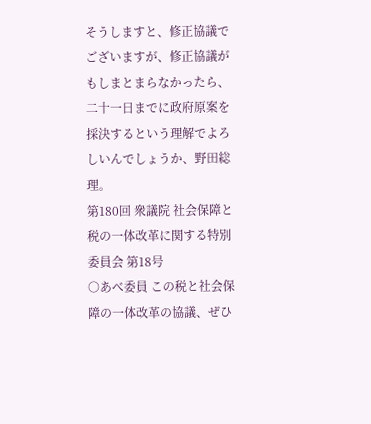そうしますと、修正協議でございますが、修正協議がもしまとまらなかったら、二十一日までに政府原案を採決するという理解でよろしいんでしょうか、野田総理。
第180回 衆議院 社会保障と税の一体改革に関する特別委員会 第18号
○あべ委員 この税と社会保障の一体改革の協議、ぜひ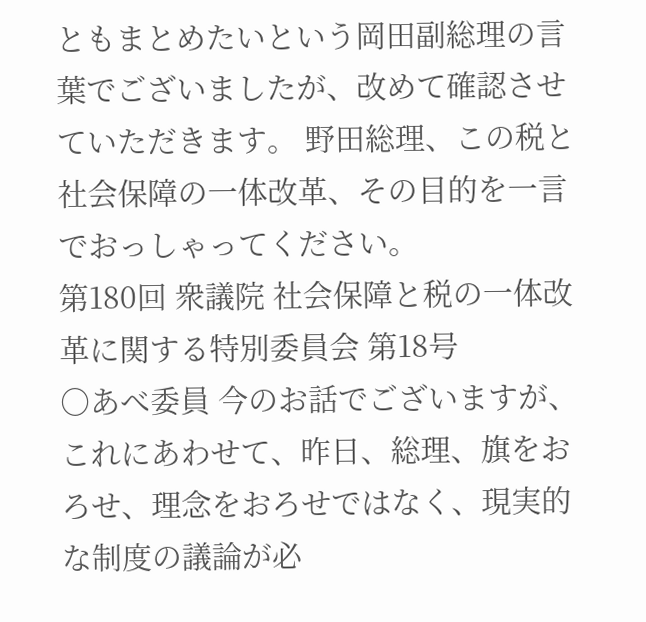ともまとめたいという岡田副総理の言葉でございましたが、改めて確認させていただきます。 野田総理、この税と社会保障の一体改革、その目的を一言でおっしゃってください。
第180回 衆議院 社会保障と税の一体改革に関する特別委員会 第18号
○あべ委員 今のお話でございますが、これにあわせて、昨日、総理、旗をおろせ、理念をおろせではなく、現実的な制度の議論が必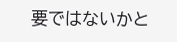要ではないかと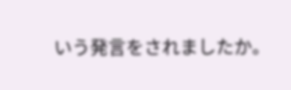いう発言をされましたか。